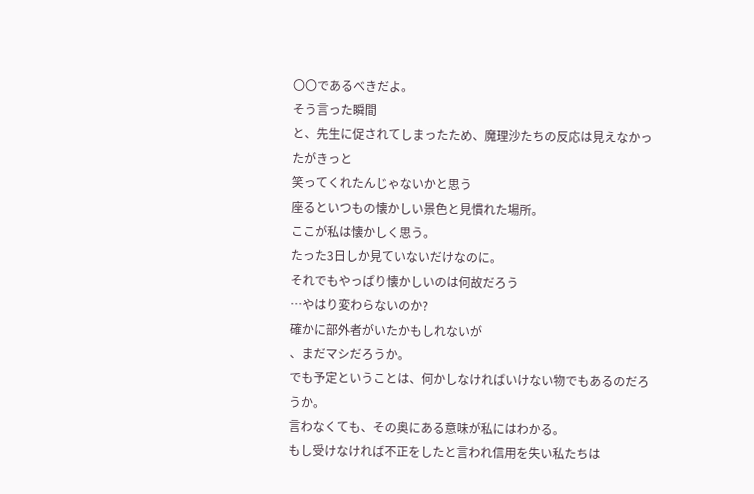〇〇であるべきだよ。
そう言った瞬間
と、先生に促されてしまったため、魔理沙たちの反応は見えなかったがきっと
笑ってくれたんじゃないかと思う
座るといつもの懐かしい景色と見慣れた場所。
ここが私は懐かしく思う。
たった3日しか見ていないだけなのに。
それでもやっぱり懐かしいのは何故だろう
…やはり変わらないのか?
確かに部外者がいたかもしれないが
、まだマシだろうか。
でも予定ということは、何かしなければいけない物でもあるのだろうか。
言わなくても、その奥にある意味が私にはわかる。
もし受けなければ不正をしたと言われ信用を失い私たちは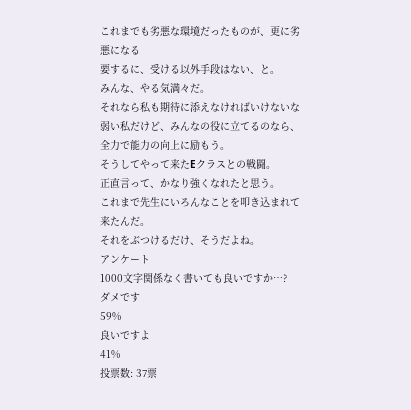これまでも劣悪な環境だったものが、更に劣悪になる
要するに、受ける以外手段はない、と。
みんな、やる気満々だ。
それなら私も期待に添えなければいけないな
弱い私だけど、みんなの役に立てるのなら、全力で能力の向上に励もう。
そうしてやって来たEクラスとの戦闘。
正直言って、かなり強くなれたと思う。
これまで先生にいろんなことを叩き込まれて来たんだ。
それをぶつけるだけ、そうだよね。
アンケート
1000文字関係なく書いても良いですか…?
ダメです
59%
良いですよ
41%
投票数: 37票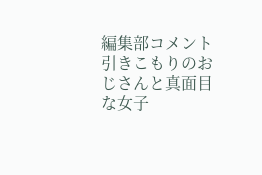編集部コメント
引きこもりのおじさんと真面目な女子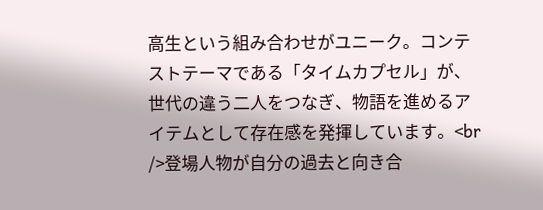高生という組み合わせがユニーク。コンテストテーマである「タイムカプセル」が、世代の違う二人をつなぎ、物語を進めるアイテムとして存在感を発揮しています。<br />登場人物が自分の過去と向き合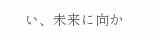い、未来に向か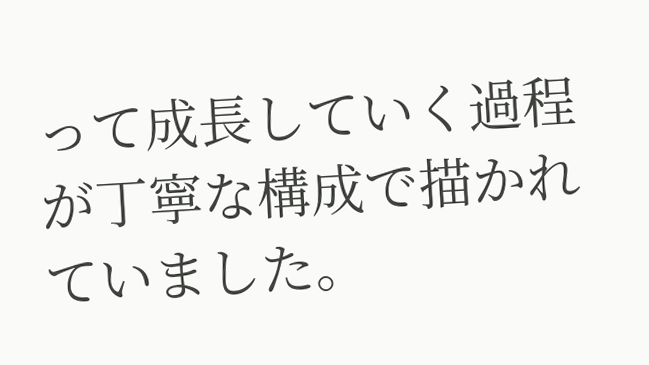って成長していく過程が丁寧な構成で描かれていました。